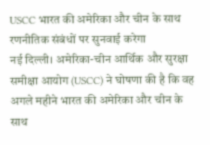USCC भारत की अमेरिका और चीन के साथ रणनीतिक संबंधों पर सुनवाई करेगा
नई दिल्ली। अमेरिका-चीन आर्थिक और सुरक्षा समीक्षा आयोग (USCC) ने घोषणा की है कि वह अगले महीने भारत की अमेरिका और चीन के साथ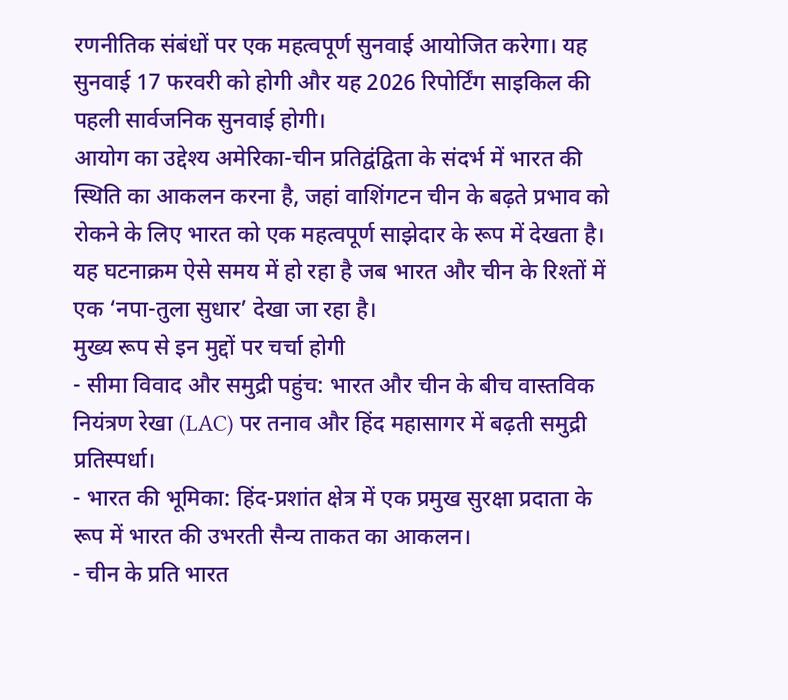रणनीतिक संबंधों पर एक महत्वपूर्ण सुनवाई आयोजित करेगा। यह सुनवाई 17 फरवरी को होगी और यह 2026 रिपोर्टिंग साइकिल की पहली सार्वजनिक सुनवाई होगी।
आयोग का उद्देश्य अमेरिका-चीन प्रतिद्वंद्विता के संदर्भ में भारत की स्थिति का आकलन करना है, जहां वाशिंगटन चीन के बढ़ते प्रभाव को रोकने के लिए भारत को एक महत्वपूर्ण साझेदार के रूप में देखता है। यह घटनाक्रम ऐसे समय में हो रहा है जब भारत और चीन के रिश्तों में एक ‘नपा-तुला सुधार’ देखा जा रहा है।
मुख्य रूप से इन मुद्दों पर चर्चा होगी
- सीमा विवाद और समुद्री पहुंच: भारत और चीन के बीच वास्तविक नियंत्रण रेखा (LAC) पर तनाव और हिंद महासागर में बढ़ती समुद्री प्रतिस्पर्धा।
- भारत की भूमिका: हिंद-प्रशांत क्षेत्र में एक प्रमुख सुरक्षा प्रदाता के रूप में भारत की उभरती सैन्य ताकत का आकलन।
- चीन के प्रति भारत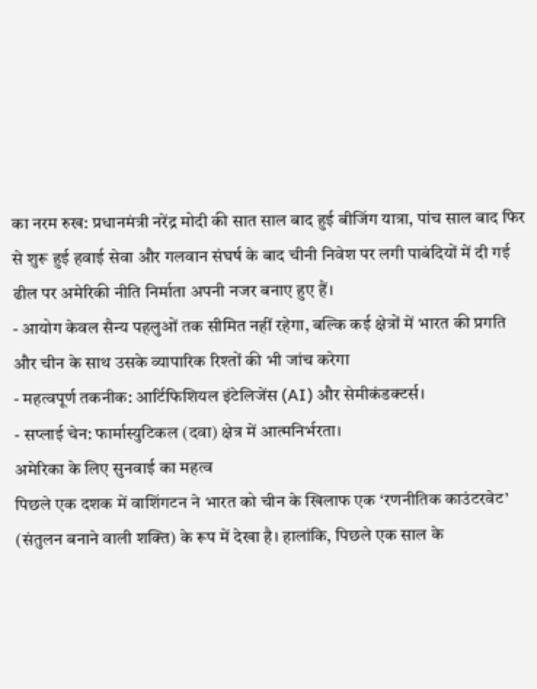का नरम रुख: प्रधानमंत्री नरेंद्र मोदी की सात साल बाद हुई बीजिंग यात्रा, पांच साल बाद फिर से शुरू हुई हवाई सेवा और गलवान संघर्ष के बाद चीनी निवेश पर लगी पाबंदियों में दी गई ढील पर अमेरिकी नीति निर्माता अपनी नजर बनाए हुए हैं।
- आयोग केवल सैन्य पहलुओं तक सीमित नहीं रहेगा, बल्कि कई क्षेत्रों में भारत की प्रगति और चीन के साथ उसके व्यापारिक रिश्तों की भी जांच करेगा
- महत्वपूर्ण तकनीक: आर्टिफिशियल इंटेलिजेंस (AI) और सेमीकंडक्टर्स।
- सप्लाई चेन: फार्मास्युटिकल (दवा) क्षेत्र में आत्मनिर्भरता।
अमेरिका के लिए सुनवाई का महत्व
पिछले एक दशक में वाशिंगटन ने भारत को चीन के खिलाफ एक ‘रणनीतिक काउंटरवेट’ (संतुलन बनाने वाली शक्ति) के रूप में देखा है। हालांकि, पिछले एक साल के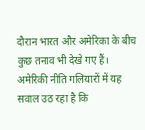दौरान भारत और अमेरिका के बीच कुछ तनाव भी देखे गए हैं। अमेरिकी नीति गलियारों में यह सवाल उठ रहा है कि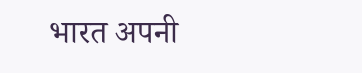भारत अपनी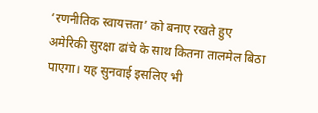‘रणनीतिक स्वायत्तता’ को बनाए रखते हुए अमेरिकी सुरक्षा ढांचे के साथ कितना तालमेल बिठा पाएगा। यह सुनवाई इसलिए भी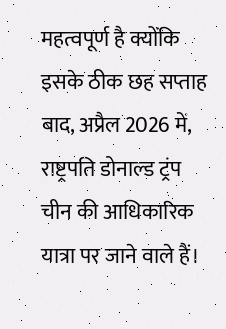महत्वपूर्ण है क्योंकि इसके ठीक छह सप्ताह बाद, अप्रैल 2026 में, राष्ट्रपति डोनाल्ड ट्रंप चीन की आधिकारिक यात्रा पर जाने वाले हैं।